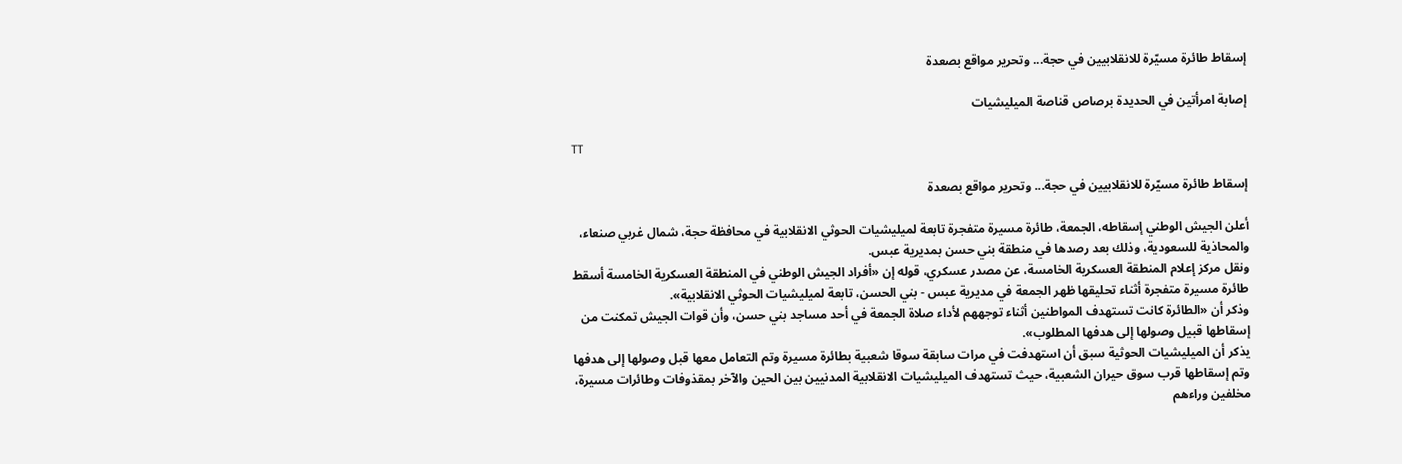إسقاط طائرة مسيّرة للانقلابيين في حجة... وتحرير مواقع بصعدة

إصابة امرأتين في الحديدة برصاص قناصة الميليشيات

TT

إسقاط طائرة مسيّرة للانقلابيين في حجة... وتحرير مواقع بصعدة

أعلن الجيش الوطني إسقاطه، الجمعة، طائرة مسيرة متفجرة تابعة لميليشيات الحوثي الانقلابية في محافظة حجة، شمال غربي صنعاء، والمحاذية للسعودية، وذلك بعد رصدها في منطقة بني حسن بمديرية عبس.
ونقل مركز إعلام المنطقة العسكرية الخامسة، عن مصدر عسكري، قوله إن «أفراد الجيش الوطني في المنطقة العسكرية الخامسة أسقط طائرة مسيرة متفجرة أثناء تحليقها ظهر الجمعة في مديرية عبس - بني الحسن، تابعة لميليشيات الحوثي الانقلابية».
وذكر أن «الطائرة كانت تستهدف المواطنين أثناء توجههم لأداء صلاة الجمعة في أحد مساجد بني حسن، وأن قوات الجيش تمكنت من إسقاطها قبيل وصولها إلى هدفها المطلوب».
يذكر أن الميليشيات الحوثية سبق أن استهدفت في مرات سابقة سوقا شعبية بطائرة مسيرة وتم التعامل معها قبل وصولها إلى هدفها وتم إسقاطها قرب سوق حيران الشعبية، حيث تستهدف الميليشيات الانقلابية المدنيين بين الحين والآخر بمقذوفات وطائرات مسيرة، مخلفين وراءهم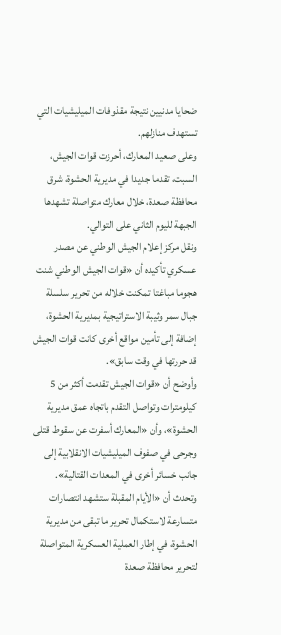ضحايا مدنيين نتيجة مقذوفات الميليشيات التي تستهدف منازلهم.
وعلى صعيد المعارك، أحرزت قوات الجيش، السبت، تقدما جديدا في مديرية الحشوة، شرق محافظة صعدة، خلال معارك متواصلة تشهدها الجبهة لليوم الثاني على التوالي.
ونقل مركز إعلام الجيش الوطني عن مصدر عسكري تأكيده أن «قوات الجيش الوطني شنت هجوما مباغتا تمكنت خلاله من تحرير سلسلة جبال سمر وثيبة الاستراتيجية بمديرية الحشوة، إضافة إلى تأمين مواقع أخرى كانت قوات الجيش قد حررتها في وقت سابق».
وأوضح أن «قوات الجيش تقدمت أكثر من 5 كيلومترات وتواصل التقدم باتجاه عمق مديرية الحشوة»، وأن «المعارك أسفرت عن سقوط قتلى وجرحى في صفوف الميليشيات الانقلابية إلى جانب خسائر أخرى في المعدات القتالية».
وتحدث أن «الأيام المقبلة ستشهد انتصارات متسارعة لاستكمال تحرير ما تبقى من مديرية الحشوة، في إطار العملية العسكرية المتواصلة لتحرير محافظة صعدة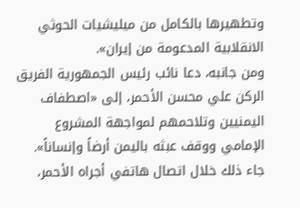وتطهيرها بالكامل من ميليشيات الحوثي الانقلابية المدعومة من إيران».
ومن جانبه، دعا نائب رئيس الجمهورية الفريق الركن علي محسن الأحمر، إلى «اصطفاف اليمنيين وتلاحمهم لمواجهة المشروع الإمامي ووقف عبثه باليمن أرضاً وإنساناً».
جاء ذلك خلال اتصال هاتفي أجراه الأحمر،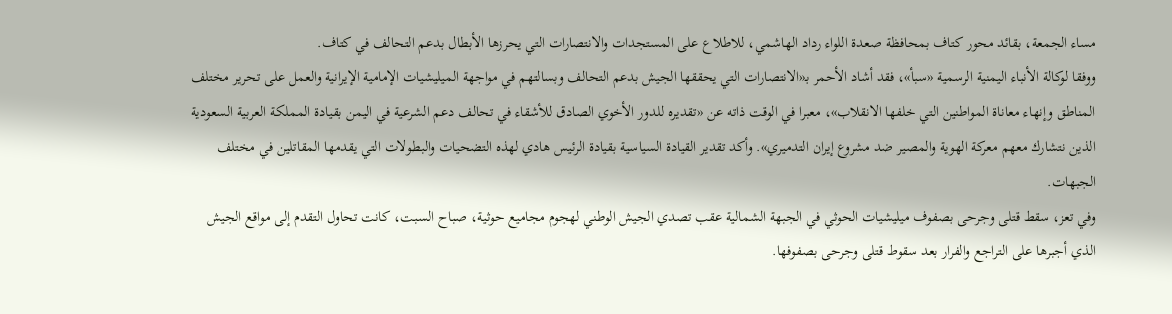مساء الجمعة، بقائد محور كتاف بمحافظة صعدة اللواء رداد الهاشمي، للاطلاع على المستجدات والانتصارات التي يحرزها الأبطال بدعم التحالف في كتاف.
ووفقا لوكالة الأنباء اليمنية الرسمية «سبأ»، فقد أشاد الأحمر بـ«الانتصارات التي يحققها الجيش بدعم التحالف وبسالتهم في مواجهة الميليشيات الإمامية الإيرانية والعمل على تحرير مختلف المناطق وإنهاء معاناة المواطنين التي خلفها الانقلاب»، معبرا في الوقت ذاته عن «تقديره للدور الأخوي الصادق للأشقاء في تحالف دعم الشرعية في اليمن بقيادة المملكة العربية السعودية الذين نتشارك معهم معركة الهوية والمصير ضد مشروع إيران التدميري». وأكد تقدير القيادة السياسية بقيادة الرئيس هادي لهذه التضحيات والبطولات التي يقدمها المقاتلين في مختلف الجبهات.
وفي تعز، سقط قتلى وجرحى بصفوف ميليشيات الحوثي في الجبهة الشمالية عقب تصدي الجيش الوطني لهجوم مجاميع حوثية، صباح السبت، كانت تحاول التقدم إلى مواقع الجيش الذي أجبرها على التراجع والفرار بعد سقوط قتلى وجرحى بصفوفها.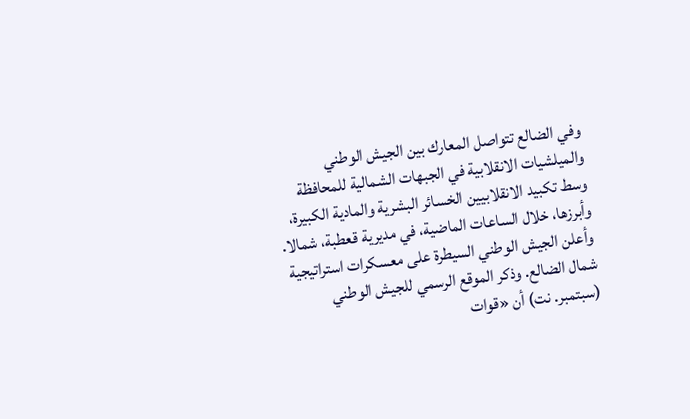وفي الضالع تتواصل المعارك بين الجيش الوطني والميلشيات الانقلابية في الجبهات الشمالية للمحافظة وسط تكبيد الانقلابيين الخسائر البشرية والمادية الكبيرة، وأبرزها، خلال الساعات الماضية، في مديرية قعطبة، شمالا.
وأعلن الجيش الوطني السيطرة على معسكرات استراتيجية شمال الضالع. وذكر الموقع الرسمي للجيش الوطني (سبتمبر. نت) أن «قوات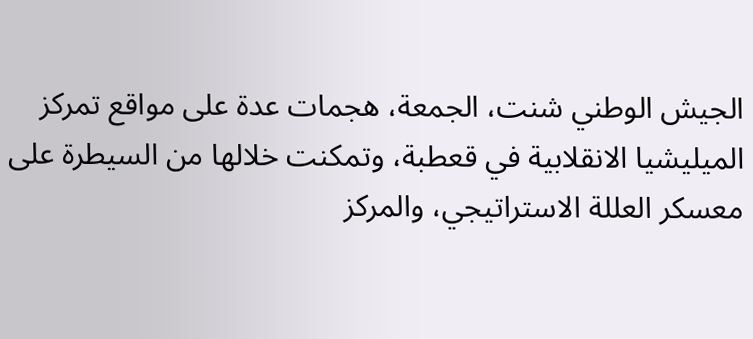الجيش الوطني شنت، الجمعة، هجمات عدة على مواقع تمركز الميليشيا الانقلابية في قعطبة، وتمكنت خلالها من السيطرة على معسكر العللة الاستراتيجي، والمركز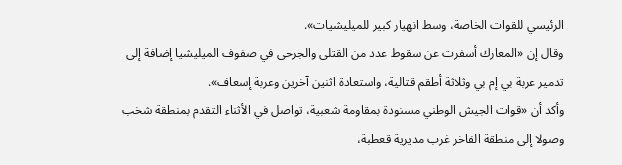الرئيسي للقوات الخاصة، وسط انهيار كبير للميليشيات».
وقال إن «المعارك أسفرت عن سقوط عدد من القتلى والجرحى في صفوف الميليشيا إضافة إلى تدمير عربة بي إم بي وثلاثة أطقم قتالية، واستعادة اثنين آخرين وعربة إسعاف».
وأكد أن «قوات الجيش الوطني مسنودة بمقاومة شعبية، تواصل في الأثناء التقدم بمنطقة شخب وصولا إلى منطقة الفاخر غرب مديرية قعطبة،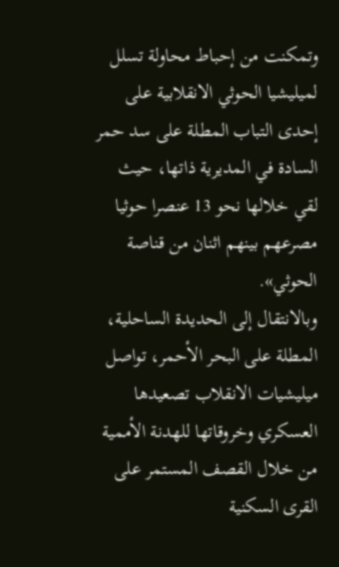وتمكنت من إحباط محاولة تسلل لميليشيا الحوثي الانقلابية على إحدى التباب المطلة على سد حمر السادة في المديرية ذاتها، حيث لقي خلالها نحو 13 عنصرا حوثيا مصرعهم بينهم اثنان من قناصة الحوثي».
وبالانتقال إلى الحديدة الساحلية، المطلة على البحر الأحمر، تواصل ميليشيات الانقلاب تصعيدها العسكري وخروقاتها للهدنة الأممية من خلال القصف المستمر على القرى السكنية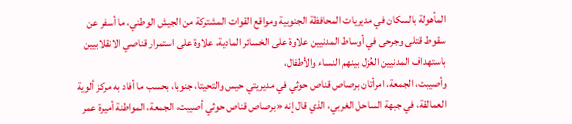المأهولة بالسكان في مديريات المحافظة الجنوبية ومواقع القوات المشتركة من الجيش الوطني، ما أسفر عن سقوط قتلى وجرحى في أوساط المدنيين علاوة على الخسائر المادية، علاوة على استمرار قناصي الانقلابيين باستهداف المدنيين العُزل بينهم النساء والأطفال،
وأصيبت، الجمعة، امرأتان برصاص قناص حوثي في مديريتي حيس والتحيتا، جنوبا، بحسب ما أفاد به مركز ألوية العمالقة، في جبهة الساحل الغربي، الذي قال إنه «برصاص قناص حوثي أصيبت، الجمعة، المواطنة أميرة عمر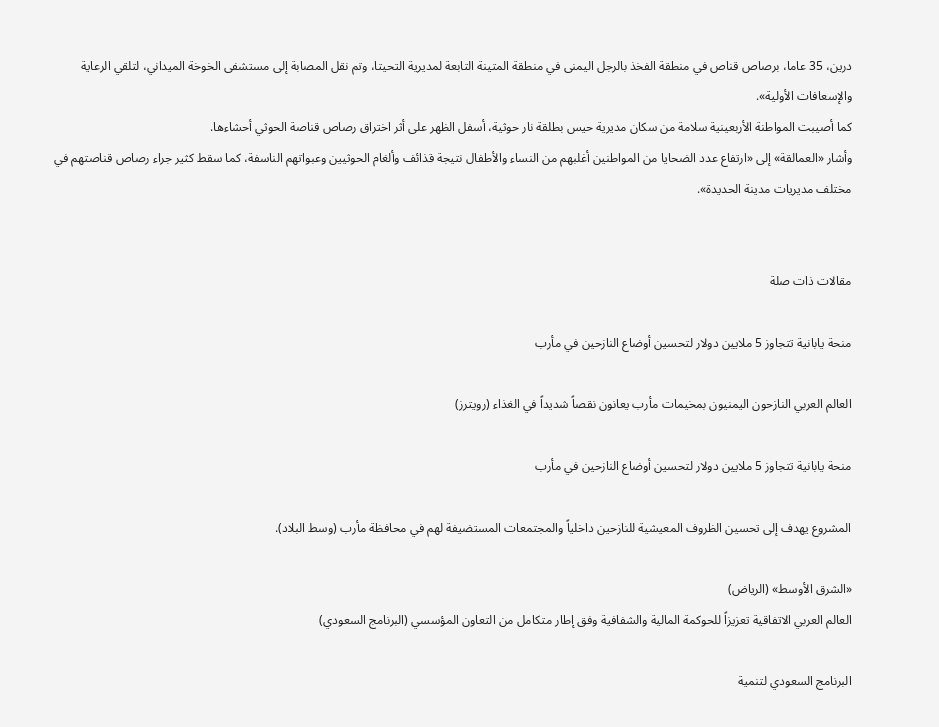درين، 35 عاما، برصاص قناص في منطقة الفخذ بالرجل اليمنى في منطقة المتينة التابعة لمديرية التحيتا، وتم نقل المصابة إلى مستشفى الخوخة الميداني، لتلقي الرعاية والإسعافات الأولية».
كما أصيبت المواطنة الأربعينية سلامة من سكان مديرية حيس بطلقة نار حوثية، أسفل الظهر على أثر اختراق رصاص قناصة الحوثي أحشاءها.
وأشار «العمالقة» إلى «ارتفاع عدد الضحايا من المواطنين أغلبهم من النساء والأطفال نتيجة قذائف وألغام الحوثيين وعبواتهم الناسفة، كما سقط كثير جراء رصاص قناصتهم في مختلف مديريات مدينة الحديدة».


مقالات ذات صلة

منحة يابانية تتجاوز 5 ملايين دولار لتحسين أوضاع النازحين في مأرب

العالم العربي النازحون اليمنيون بمخيمات مأرب يعانون نقصاً شديداً في الغذاء (رويترز)

منحة يابانية تتجاوز 5 ملايين دولار لتحسين أوضاع النازحين في مأرب

المشروع يهدف إلى تحسين الظروف المعيشية للنازحين داخلياً والمجتمعات المستضيفة لهم في محافظة مأرب (وسط البلاد).

«الشرق الأوسط» (الرياض)
العالم العربي الاتفاقية تعزيزاً للحوكمة المالية والشفافية وفق إطار متكامل من التعاون المؤسسي (البرنامج السعودي)

البرنامج السعودي لتنمية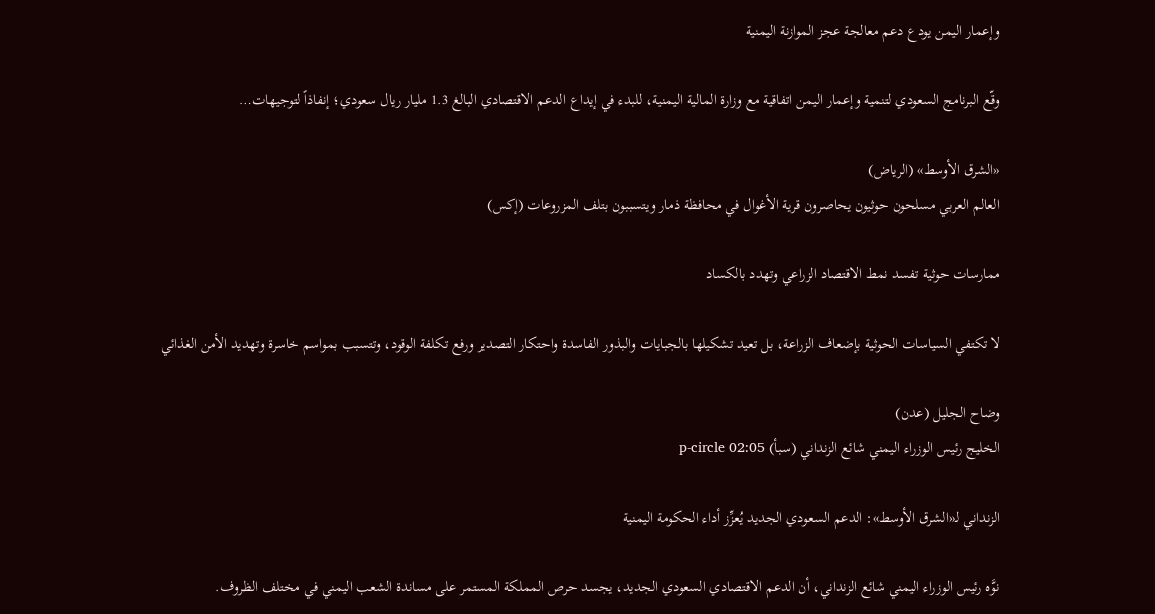وإعمار اليمن يودع دعم معالجة عجز الموازنة اليمنية

وقّع البرنامج السعودي لتنمية وإعمار اليمن اتفاقية مع وزارة المالية اليمنية، للبدء في إيداع الدعم الاقتصادي البالغ 1.3 مليار ريال سعودي؛ إنفاذاً لتوجيهات…

«الشرق الأوسط» (الرياض)
العالم العربي مسلحون حوثيون يحاصرون قرية الأغوال في محافظة ذمار ويتسببون بتلف المزروعات (إكس)

ممارسات حوثية تفسد نمط الاقتصاد الزراعي وتهدد بالكساد

لا تكتفي السياسات الحوثية بإضعاف الزراعة، بل تعيد تشكيلها بالجبايات والبذور الفاسدة واحتكار التصدير ورفع تكلفة الوقود، وتتسبب بمواسم خاسرة وتهديد الأمن الغذائي

وضاح الجليل (عدن)
الخليج رئيس الوزراء اليمني شائع الزنداني (سبأ) p-circle 02:05

الزنداني لـ«الشرق الأوسط»: الدعم السعودي الجديد يُعزِّز أداء الحكومة اليمنية

نوَّه رئيس الوزراء اليمني شائع الزنداني، أن الدعم الاقتصادي السعودي الجديد، يجسد حرص المملكة المستمر على مساندة الشعب اليمني في مختلف الظروف.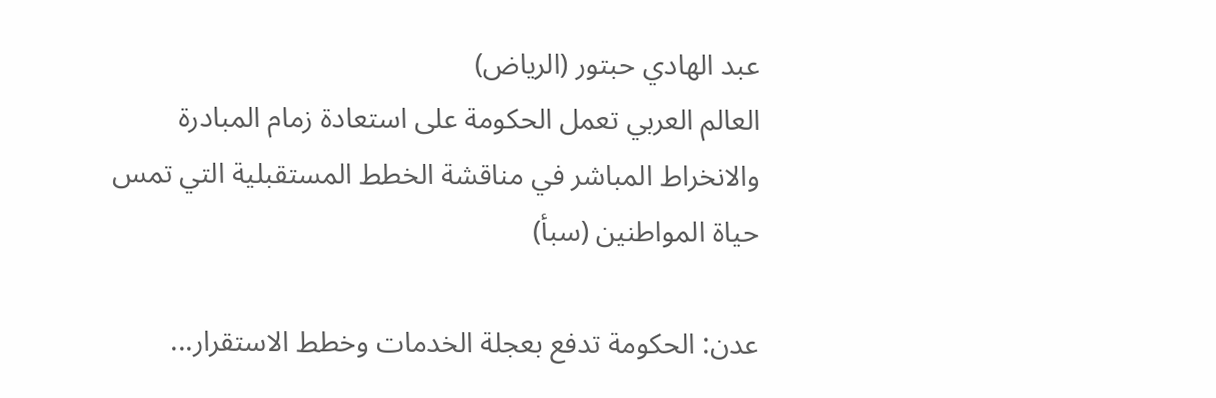عبد الهادي حبتور (الرياض)
العالم العربي تعمل الحكومة على استعادة زمام المبادرة والانخراط المباشر في مناقشة الخطط المستقبلية التي تمس حياة المواطنين (سبأ)

عدن: الحكومة تدفع بعجلة الخدمات وخطط الاستقرار...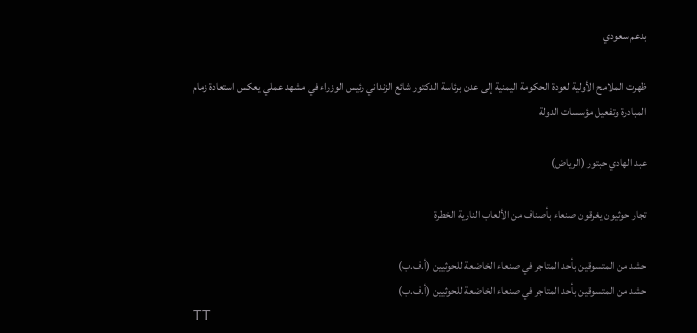بدعم سعودي

ظهرت الملامح الأولية لعودة الحكومة اليمنية إلى عدن برئاسة الدكتور شائع الزنداني رئيس الوزراء في مشهد عملي يعكس استعادة زمام المبادرة وتفعيل مؤسسات الدولة

عبد الهادي حبتور (الرياض)

تجار حوثيون يغرقون صنعاء بأصناف من الألعاب النارية الخطرة

حشد من المتسوقين بأحد المتاجر في صنعاء الخاضعة للحوثيين (أ.ف.ب)
حشد من المتسوقين بأحد المتاجر في صنعاء الخاضعة للحوثيين (أ.ف.ب)
TT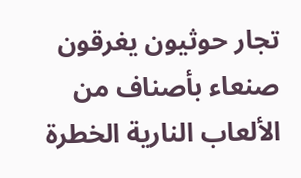تجار حوثيون يغرقون صنعاء بأصناف من الألعاب النارية الخطرة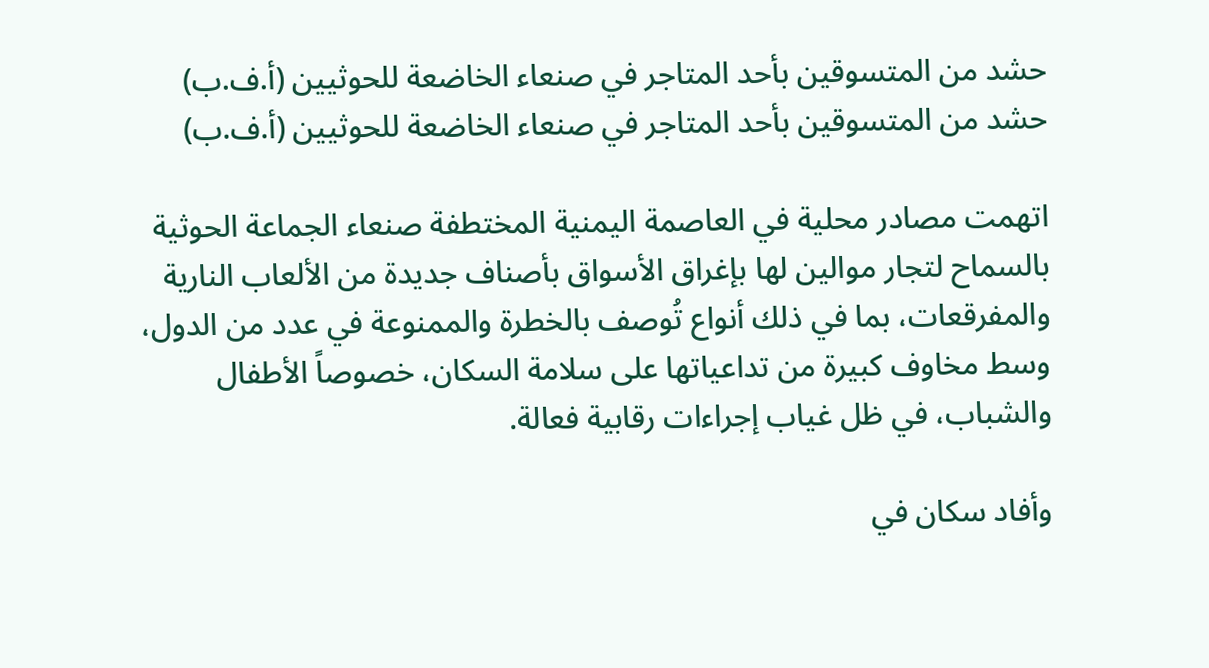حشد من المتسوقين بأحد المتاجر في صنعاء الخاضعة للحوثيين (أ.ف.ب)
حشد من المتسوقين بأحد المتاجر في صنعاء الخاضعة للحوثيين (أ.ف.ب)

اتهمت مصادر محلية في العاصمة اليمنية المختطفة صنعاء الجماعة الحوثية بالسماح لتجار موالين لها بإغراق الأسواق بأصناف جديدة من الألعاب النارية والمفرقعات، بما في ذلك أنواع تُوصف بالخطرة والممنوعة في عدد من الدول، وسط مخاوف كبيرة من تداعياتها على سلامة السكان، خصوصاً الأطفال والشباب، في ظل غياب إجراءات رقابية فعالة.

وأفاد سكان في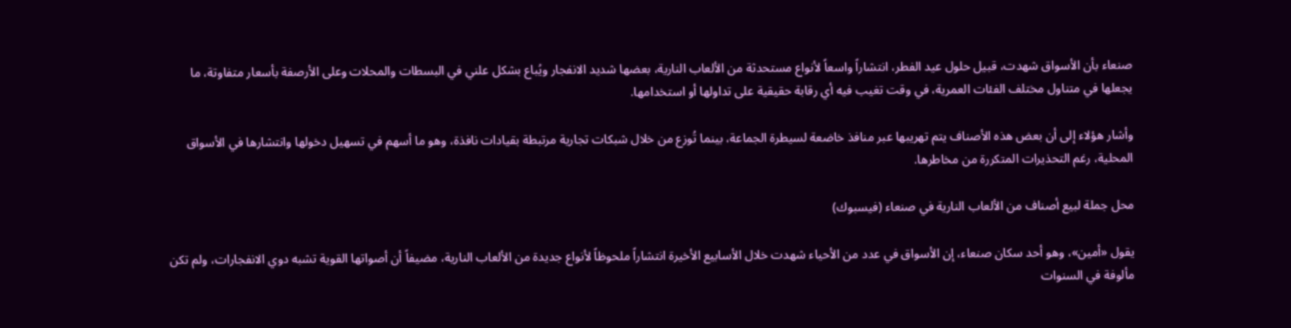صنعاء بأن الأسواق شهدت، قبيل حلول عيد الفطر، انتشاراً واسعاً لأنواع مستحدثة من الألعاب النارية، بعضها شديد الانفجار ويُباع بشكل علني في البسطات والمحلات وعلى الأرصفة بأسعار متفاوتة، ما يجعلها في متناول مختلف الفئات العمرية، في وقت تغيب فيه أي رقابة حقيقية على تداولها أو استخدامها.

وأشار هؤلاء إلى أن بعض هذه الأصناف يتم تهريبها عبر منافذ خاضعة لسيطرة الجماعة، بينما تُوزع من خلال شبكات تجارية مرتبطة بقيادات نافذة، وهو ما أسهم في تسهيل دخولها وانتشارها في الأسواق المحلية، رغم التحذيرات المتكررة من مخاطرها.

محل جملة لبيع أصناف من الألعاب النارية في صنعاء (فيسبوك)

يقول «أمين»، وهو أحد سكان صنعاء، إن الأسواق في عدد من الأحياء شهدت خلال الأسابيع الأخيرة انتشاراً ملحوظاً لأنواع جديدة من الألعاب النارية، مضيفاً أن أصواتها القوية تشبه دوي الانفجارات، ولم تكن مألوفة في السنوات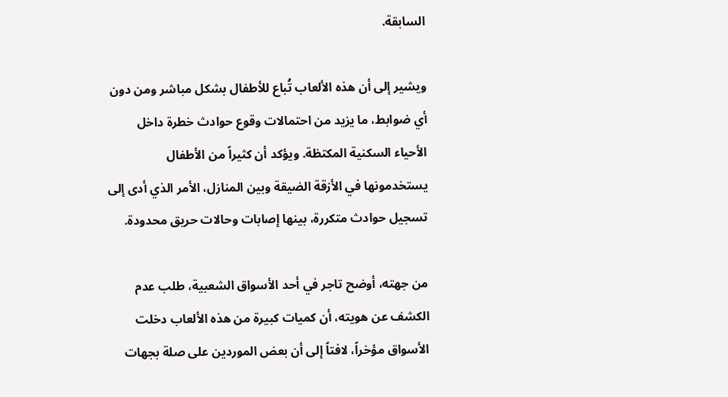السابقة.

ويشير إلى أن هذه الألعاب تُباع للأطفال بشكل مباشر ومن دون أي ضوابط، ما يزيد من احتمالات وقوع حوادث خطرة داخل الأحياء السكنية المكتظة. ويؤكد أن كثيراً من الأطفال يستخدمونها في الأزقة الضيقة وبين المنازل، الأمر الذي أدى إلى تسجيل حوادث متكررة، بينها إصابات وحالات حريق محدودة.

من جهته، أوضح تاجر في أحد الأسواق الشعبية، طلب عدم الكشف عن هويته، أن كميات كبيرة من هذه الألعاب دخلت الأسواق مؤخراً، لافتاً إلى أن بعض الموردين على صلة بجهات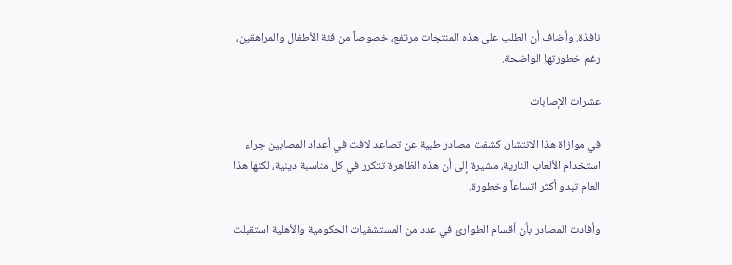نافذة. وأضاف أن الطلب على هذه المنتجات مرتفع، خصوصاً من فئة الأطفال والمراهقين، رغم خطورتها الواضحة.

عشرات الإصابات

في موازاة هذا الانتشار، كشفت مصادر طبية عن تصاعد لافت في أعداد المصابين جراء استخدام الألعاب النارية، مشيرة إلى أن هذه الظاهرة تتكرر في كل مناسبة دينية، لكنها هذا العام تبدو أكثر اتساعاً وخطورة.

وأفادت المصادر بأن أقسام الطوارئ في عدد من المستشفيات الحكومية والأهلية استقبلت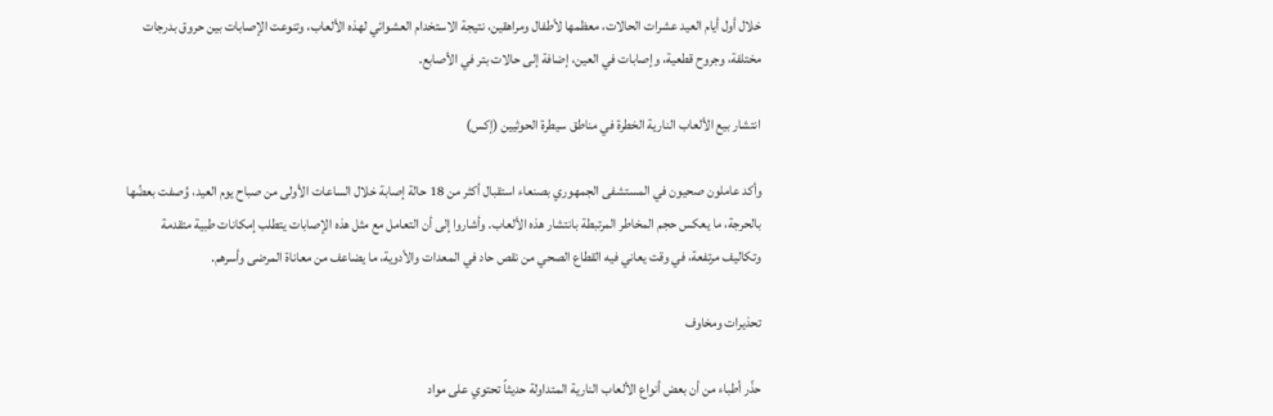خلال أول أيام العيد عشرات الحالات، معظمها لأطفال ومراهقين، نتيجة الاستخدام العشوائي لهذه الألعاب، وتنوعت الإصابات بين حروق بدرجات مختلفة، وجروح قطعية، وإصابات في العين، إضافة إلى حالات بتر في الأصابع.

انتشار بيع الألعاب النارية الخطرة في مناطق سيطرة الحوثيين (إكس)

وأكد عاملون صحيون في المستشفى الجمهوري بصنعاء استقبال أكثر من 18 حالة إصابة خلال الساعات الأولى من صباح يوم العيد، وُصفت بعضُها بالحرجة، ما يعكس حجم المخاطر المرتبطة بانتشار هذه الألعاب. وأشاروا إلى أن التعامل مع مثل هذه الإصابات يتطلب إمكانات طبية متقدمة وتكاليف مرتفعة، في وقت يعاني فيه القطاع الصحي من نقص حاد في المعدات والأدوية، ما يضاعف من معاناة المرضى وأسرهم.

تحذيرات ومخاوف

حذّر أطباء من أن بعض أنواع الألعاب النارية المتداولة حديثاً تحتوي على مواد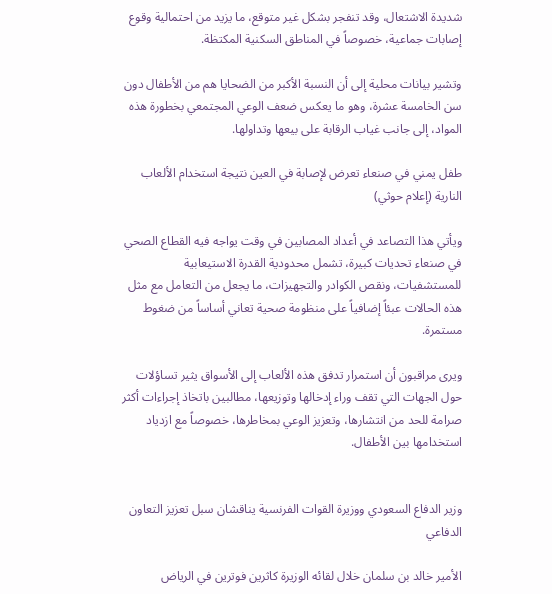شديدة الاشتعال، وقد تنفجر بشكل غير متوقع، ما يزيد من احتمالية وقوع إصابات جماعية، خصوصاً في المناطق السكنية المكتظة.

وتشير بيانات محلية إلى أن النسبة الأكبر من الضحايا هم من الأطفال دون سن الخامسة عشرة، وهو ما يعكس ضعف الوعي المجتمعي بخطورة هذه المواد، إلى جانب غياب الرقابة على بيعها وتداولها.

طفل يمني في صنعاء تعرض لإصابة في العين نتيجة استخدام الألعاب النارية (إعلام حوثي)

ويأتي هذا التصاعد في أعداد المصابين في وقت يواجه فيه القطاع الصحي في صنعاء تحديات كبيرة، تشمل محدودية القدرة الاستيعابية للمستشفيات، ونقص الكوادر والتجهيزات، ما يجعل من التعامل مع مثل هذه الحالات عبئاً إضافياً على منظومة صحية تعاني أساساً من ضغوط مستمرة.

ويرى مراقبون أن استمرار تدفق هذه الألعاب إلى الأسواق يثير تساؤلات حول الجهات التي تقف وراء إدخالها وتوزيعها، مطالبين باتخاذ إجراءات أكثر صرامة للحد من انتشارها، وتعزيز الوعي بمخاطرها، خصوصاً مع ازدياد استخدامها بين الأطفال.


وزير الدفاع السعودي ووزيرة القوات الفرنسية يناقشان سبل تعزيز التعاون الدفاعي

الأمير خالد بن سلمان خلال لقائه الوزيرة كاثرين فوترين في الرياض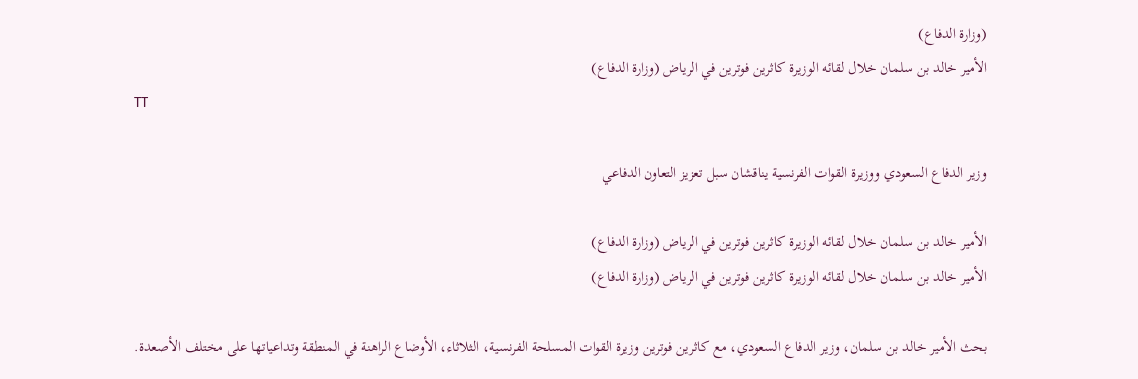(وزارة الدفاع)
الأمير خالد بن سلمان خلال لقائه الوزيرة كاثرين فوترين في الرياض (وزارة الدفاع)
TT

وزير الدفاع السعودي ووزيرة القوات الفرنسية يناقشان سبل تعزيز التعاون الدفاعي

الأمير خالد بن سلمان خلال لقائه الوزيرة كاثرين فوترين في الرياض (وزارة الدفاع)
الأمير خالد بن سلمان خلال لقائه الوزيرة كاثرين فوترين في الرياض (وزارة الدفاع)

بحث الأمير خالد بن سلمان، وزير الدفاع السعودي، مع كاثرين فوترين وزيرة القوات المسلحة الفرنسية، الثلاثاء، الأوضاع الراهنة في المنطقة وتداعياتها على مختلف الأصعدة.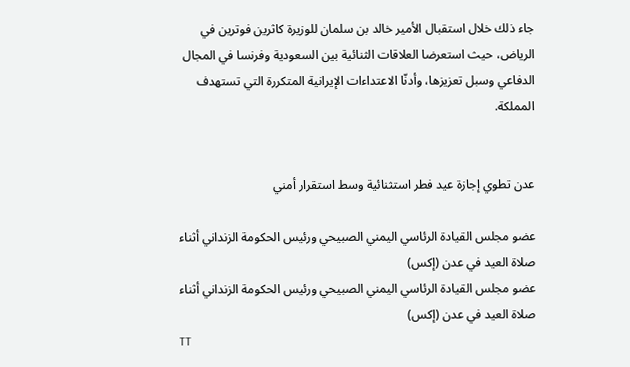جاء ذلك خلال استقبال الأمير خالد بن سلمان للوزيرة كاثرين فوترين في الرياض، حيث استعرضا العلاقات الثنائية بين السعودية وفرنسا في المجال الدفاعي وسبل تعزيزها، وأدنّا الاعتداءات الإيرانية المتكررة التي تستهدف المملكة.


عدن تطوي إجازة عيد فطر استثنائية وسط استقرار أمني

عضو مجلس القيادة الرئاسي اليمني الصبيحي ورئيس الحكومة الزنداني أثناء صلاة العيد في عدن (إكس)
عضو مجلس القيادة الرئاسي اليمني الصبيحي ورئيس الحكومة الزنداني أثناء صلاة العيد في عدن (إكس)
TT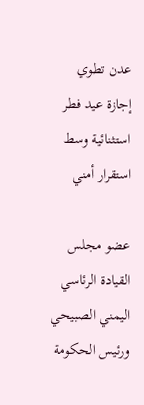عدن تطوي إجازة عيد فطر استثنائية وسط استقرار أمني

عضو مجلس القيادة الرئاسي اليمني الصبيحي ورئيس الحكومة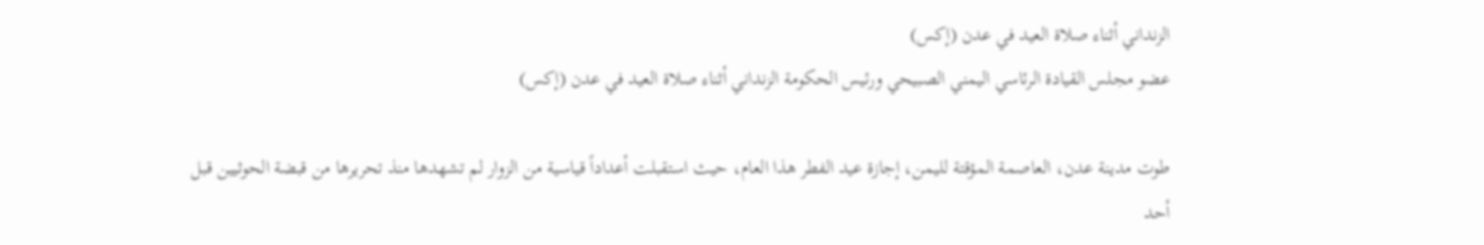الزنداني أثناء صلاة العيد في عدن (إكس)
عضو مجلس القيادة الرئاسي اليمني الصبيحي ورئيس الحكومة الزنداني أثناء صلاة العيد في عدن (إكس)

طوت مدينة عدن، العاصمة المؤقتة لليمن، إجازة عيد الفطر هذا العام، حيث استقبلت أعداداً قياسية من الزوار لم تشهدها منذ تحريرها من قبضة الحوثيين قبل أحد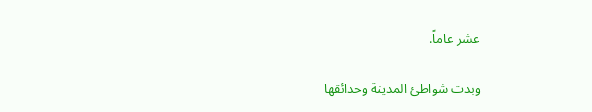عشر عاماً.

وبدت شواطئ المدينة وحدائقها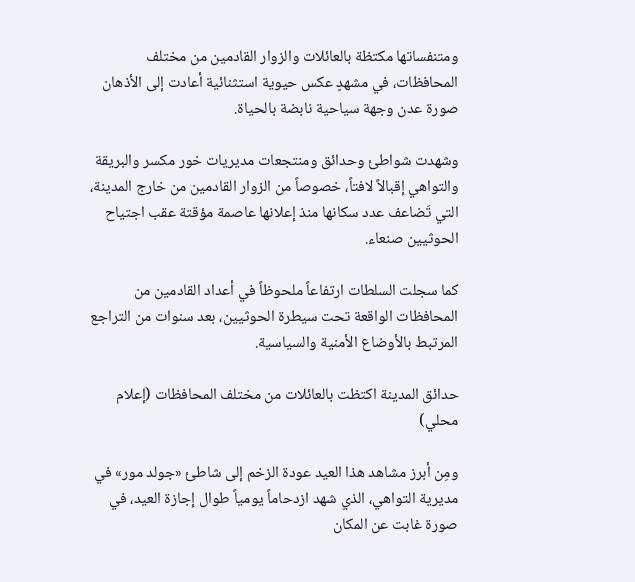ومتنفساتها مكتظة بالعائلات والزوار القادمين من مختلف المحافظات، في مشهدٍ عكس حيوية استثنائية أعادت إلى الأذهان صورة عدن وجهة سياحية نابضة بالحياة.

وشهدت شواطئ وحدائق ومنتجعات مديريات خور مكسر والبريقة والتواهي إقبالاً لافتاً، خصوصاً من الزوار القادمين من خارج المدينة، التي تَضاعف عدد سكانها منذ إعلانها عاصمة مؤقتة عقب اجتياح الحوثيين صنعاء.

كما سجلت السلطات ارتفاعاً ملحوظاً في أعداد القادمين من المحافظات الواقعة تحت سيطرة الحوثيين، بعد سنوات من التراجع المرتبط بالأوضاع الأمنية والسياسية.

حدائق المدينة اكتظت بالعائلات من مختلف المحافظات (إعلام محلي)

ومِن أبرز مشاهد هذا العيد عودة الزخم إلى شاطئ «جولد مور» في مديرية التواهي، الذي شهد ازدحاماً يومياً طوال إجازة العيد، في صورة غابت عن المكان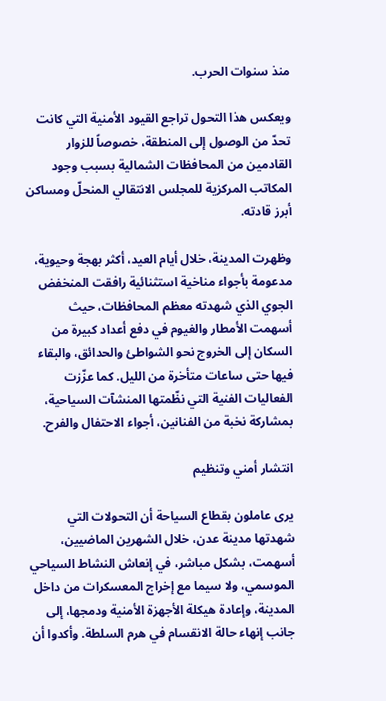منذ سنوات الحرب.

ويعكس هذا التحول تراجع القيود الأمنية التي كانت تحدّ من الوصول إلى المنطقة، خصوصاً للزوار القادمين من المحافظات الشمالية بسبب وجود المكاتب المركزية للمجلس الانتقالي المنحلّ ومساكن أبرز قادته.

وظهرت المدينة، خلال أيام العيد، أكثر بهجة وحيوية، مدعومة بأجواء مناخية استثنائية رافقت المنخفض الجوي الذي شهدته معظم المحافظات، حيث أسهمت الأمطار والغيوم في دفع أعداد كبيرة من السكان إلى الخروج نحو الشواطئ والحدائق، والبقاء فيها حتى ساعات متأخرة من الليل. كما عزّزت الفعاليات الفنية التي نظّمتها المنشآت السياحية، بمشاركة نخبة من الفنانين، أجواء الاحتفال والفرح.

انتشار أمني وتنظيم

يرى عاملون بقطاع السياحة أن التحولات التي شهدتها مدينة عدن، خلال الشهرين الماضيين، أسهمت، بشكل مباشر، في إنعاش النشاط السياحي الموسمي، ولا سيما مع إخراج المعسكرات من داخل المدينة، وإعادة هيكلة الأجهزة الأمنية ودمجها، إلى جانب إنهاء حالة الانقسام في هرم السلطة. وأكدوا أن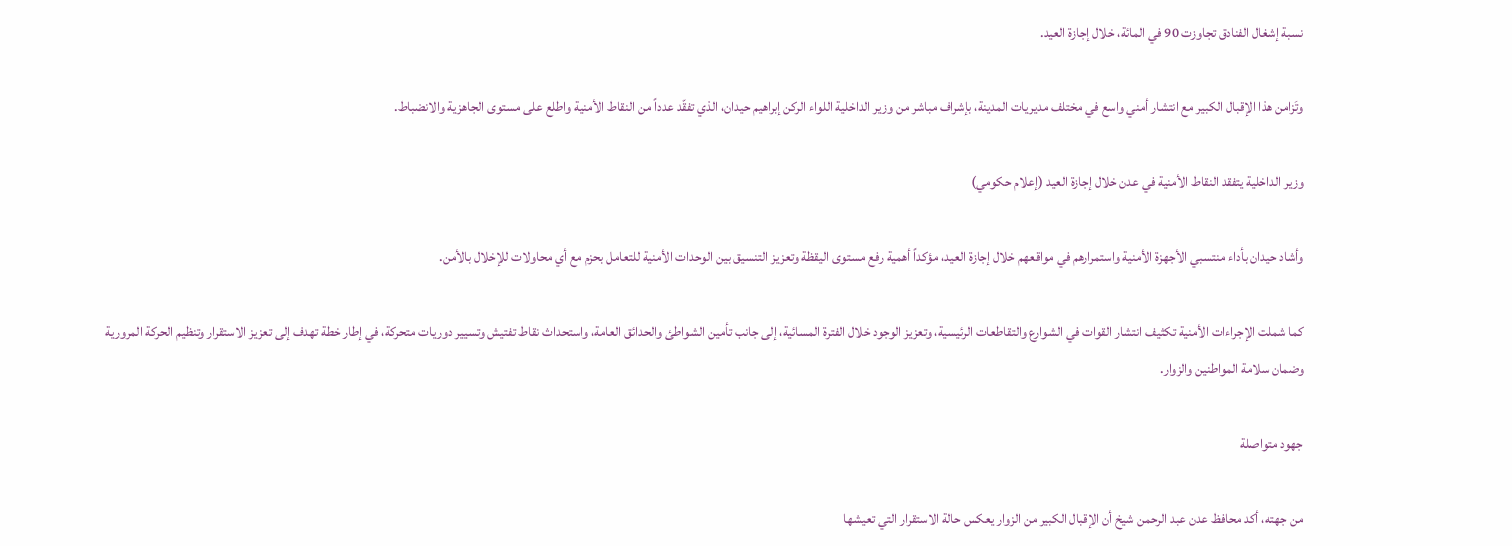نسبة إشغال الفنادق تجاوزت 90 في المائة، خلال إجازة العيد.

وتَزامن هذا الإقبال الكبير مع انتشار أمني واسع في مختلف مديريات المدينة، بإشراف مباشر من وزير الداخلية اللواء الركن إبراهيم حيدان، الذي تفقّد عدداً من النقاط الأمنية واطلع على مستوى الجاهزية والانضباط.

وزير الداخلية يتفقد النقاط الأمنية في عدن خلال إجازة العيد (إعلام حكومي)

وأشاد حيدان بأداء منتسبي الأجهزة الأمنية واستمرارهم في مواقعهم خلال إجازة العيد، مؤكداً أهمية رفع مستوى اليقظة وتعزيز التنسيق بين الوحدات الأمنية للتعامل بحزم مع أي محاولات للإخلال بالأمن.

كما شملت الإجراءات الأمنية تكثيف انتشار القوات في الشوارع والتقاطعات الرئيسية، وتعزيز الوجود خلال الفترة المسائية، إلى جانب تأمين الشواطئ والحدائق العامة، واستحداث نقاط تفتيش وتسيير دوريات متحركة، في إطار خطة تهدف إلى تعزيز الاستقرار وتنظيم الحركة المرورية وضمان سلامة المواطنين والزوار.

جهود متواصلة

من جهته، أكد محافظ عدن عبد الرحمن شيخ أن الإقبال الكبير من الزوار يعكس حالة الاستقرار التي تعيشها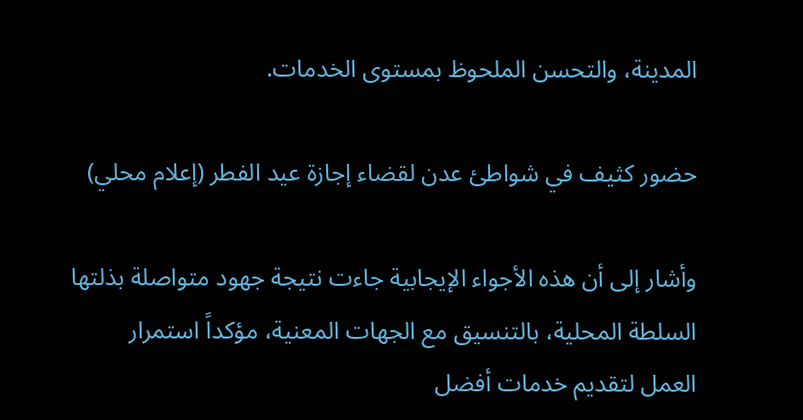المدينة، والتحسن الملحوظ بمستوى الخدمات.

حضور كثيف في شواطئ عدن لقضاء إجازة عيد الفطر (إعلام محلي)

وأشار إلى أن هذه الأجواء الإيجابية جاءت نتيجة جهود متواصلة بذلتها السلطة المحلية، بالتنسيق مع الجهات المعنية، مؤكداً استمرار العمل لتقديم خدمات أفضل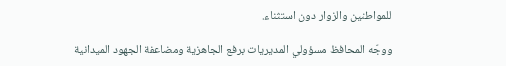للمواطنين والزوار دون استثناء.

ووجّه المحافظ مسؤولي المديريات برفع الجاهزية ومضاعفة الجهود الميدانية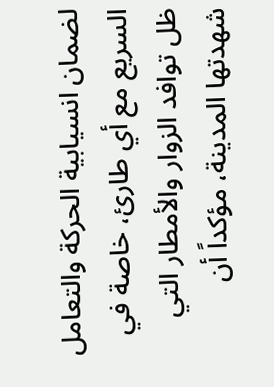لضمان انسيابية الحركة والتعامل السريع مع أي طارئ، خاصة في ظل توافد الزوار والأمطار التي شهدتها المدينة، مؤكداً أن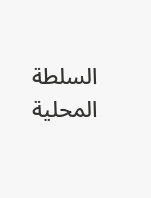السلطة المحلية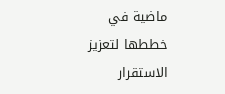ماضية في خططها لتعزيز الاستقرار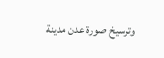وترسيخ صورة عدن مدينة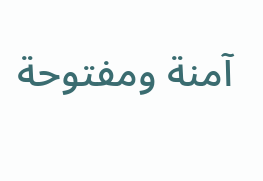آمنة ومفتوحة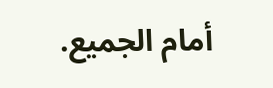أمام الجميع.